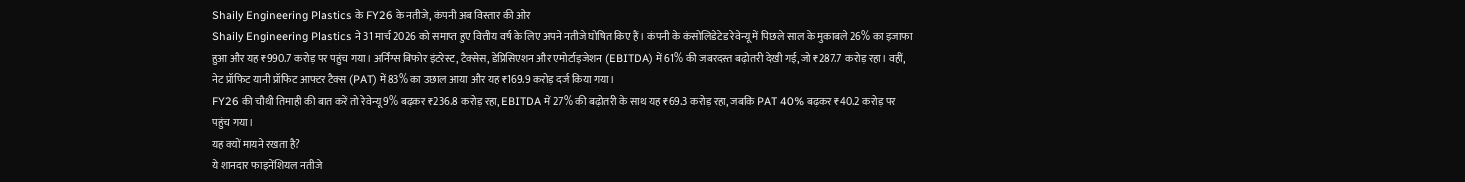Shaily Engineering Plastics के FY26 के नतीजे, कंपनी अब विस्तार की ओर
Shaily Engineering Plastics ने 31 मार्च 2026 को समाप्त हुए वित्तीय वर्ष के लिए अपने नतीजे घोषित किए हैं। कंपनी के कंसोलिडेटेड रेवेन्यू में पिछले साल के मुकाबले 26% का इजाफा हुआ और यह ₹990.7 करोड़ पर पहुंच गया। अर्निंग्स बिफोर इंटरेस्ट, टैक्सेस, डेप्रिसिएशन और एमोर्टाइजेशन (EBITDA) में 61% की जबरदस्त बढ़ोतरी देखी गई, जो ₹287.7 करोड़ रहा। वहीं, नेट प्रॉफिट यानी प्रॉफिट आफ्टर टैक्स (PAT) में 83% का उछाल आया और यह ₹169.9 करोड़ दर्ज किया गया।
FY26 की चौथी तिमाही की बात करें तो रेवेन्यू 9% बढ़कर ₹236.8 करोड़ रहा, EBITDA में 27% की बढ़ोतरी के साथ यह ₹69.3 करोड़ रहा, जबकि PAT 40% बढ़कर ₹40.2 करोड़ पर पहुंच गया।
यह क्यों मायने रखता है?
ये शानदार फाइनेंशियल नतीजे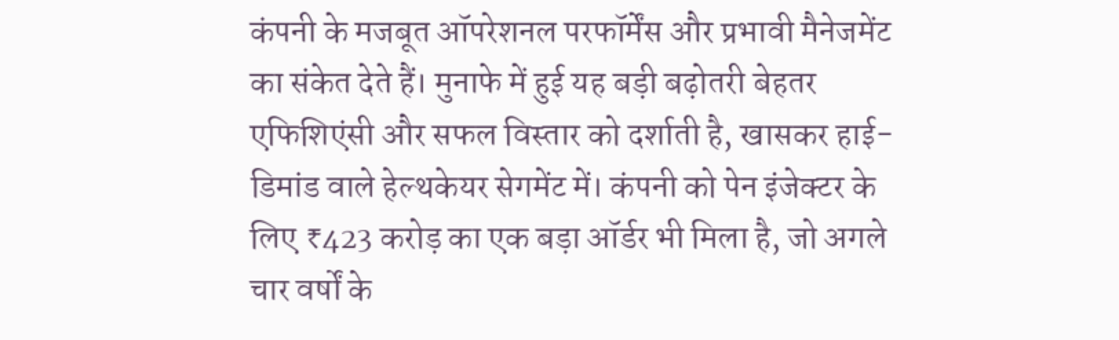कंपनी के मजबूत ऑपरेशनल परफॉर्मेंस और प्रभावी मैनेजमेंट का संकेत देते हैं। मुनाफे में हुई यह बड़ी बढ़ोतरी बेहतर एफिशिएंसी और सफल विस्तार को दर्शाती है, खासकर हाई-डिमांड वाले हेल्थकेयर सेगमेंट में। कंपनी को पेन इंजेक्टर के लिए ₹423 करोड़ का एक बड़ा ऑर्डर भी मिला है, जो अगले चार वर्षों के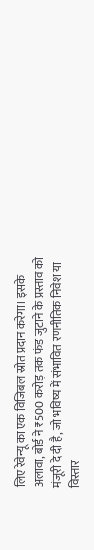लिए रेवेन्यू का एक विजिबल स्रोत प्रदान करेगा। इसके अलावा, बोर्ड ने ₹500 करोड़ तक फंड जुटाने के प्रस्ताव को मंजूरी दे दी है, जो भविष्य में संभावित रणनीतिक निवेश या विस्तार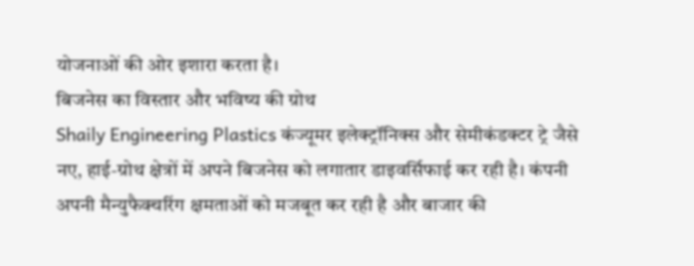योजनाओं की ओर इशारा करता है।
बिजनेस का विस्तार और भविष्य की ग्रोथ
Shaily Engineering Plastics कंज्यूमर इलेक्ट्रॉनिक्स और सेमीकंडक्टर ट्रे जैसे नए, हाई-ग्रोथ क्षेत्रों में अपने बिजनेस को लगातार डाइवर्सिफाई कर रही है। कंपनी अपनी मैन्युफैक्चरिंग क्षमताओं को मजबूत कर रही है और बाजार की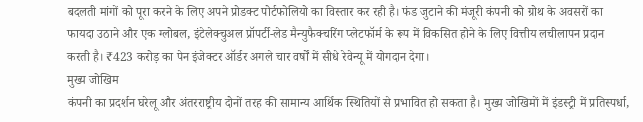बदलती मांगों को पूरा करने के लिए अपने प्रोडक्ट पोर्टफोलियो का विस्तार कर रही है। फंड जुटाने की मंजूरी कंपनी को ग्रोथ के अवसरों का फायदा उठाने और एक ग्लोबल, इंटेलेक्चुअल प्रॉपर्टी-लेड मैन्युफैक्चरिंग प्लेटफॉर्म के रूप में विकसित होने के लिए वित्तीय लचीलापन प्रदान करती है। ₹423 करोड़ का पेन इंजेक्टर ऑर्डर अगले चार वर्षों में सीधे रेवेन्यू में योगदान देगा।
मुख्य जोखिम
कंपनी का प्रदर्शन घरेलू और अंतरराष्ट्रीय दोनों तरह की सामान्य आर्थिक स्थितियों से प्रभावित हो सकता है। मुख्य जोखिमों में इंडस्ट्री में प्रतिस्पर्धा,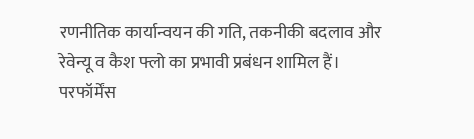रणनीतिक कार्यान्वयन की गति, तकनीकी बदलाव और रेवेन्यू व कैश फ्लो का प्रभावी प्रबंधन शामिल हैं।
परफॉर्मेंस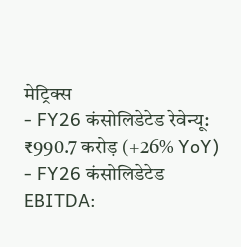मेट्रिक्स
- FY26 कंसोलिडेटेड रेवेन्यू: ₹990.7 करोड़ (+26% YoY)
- FY26 कंसोलिडेटेड EBITDA: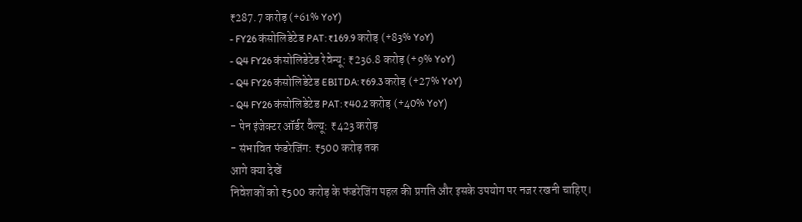₹287.7 करोड़ (+61% YoY)
- FY26 कंसोलिडेटेड PAT: ₹169.9 करोड़ (+83% YoY)
- Q4 FY26 कंसोलिडेटेड रेवेन्यू: ₹236.8 करोड़ (+9% YoY)
- Q4 FY26 कंसोलिडेटेड EBITDA: ₹69.3 करोड़ (+27% YoY)
- Q4 FY26 कंसोलिडेटेड PAT: ₹40.2 करोड़ (+40% YoY)
- पेन इंजेक्टर ऑर्डर वैल्यू: ₹423 करोड़
- संभावित फंडरेजिंग: ₹500 करोड़ तक
आगे क्या देखें
निवेशकों को ₹500 करोड़ के फंडरेजिंग पहल की प्रगति और इसके उपयोग पर नजर रखनी चाहिए।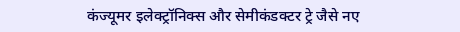कंज्यूमर इलेक्ट्रॉनिक्स और सेमीकंडक्टर ट्रे जैसे नए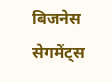बिजनेस सेगमेंट्स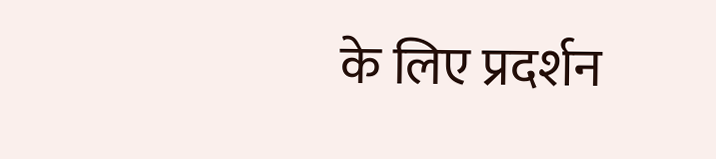के लिए प्रदर्शन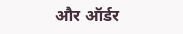और ऑर्डर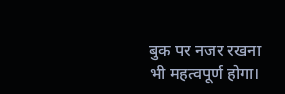बुक पर नजर रखना भी महत्वपूर्ण होगा।